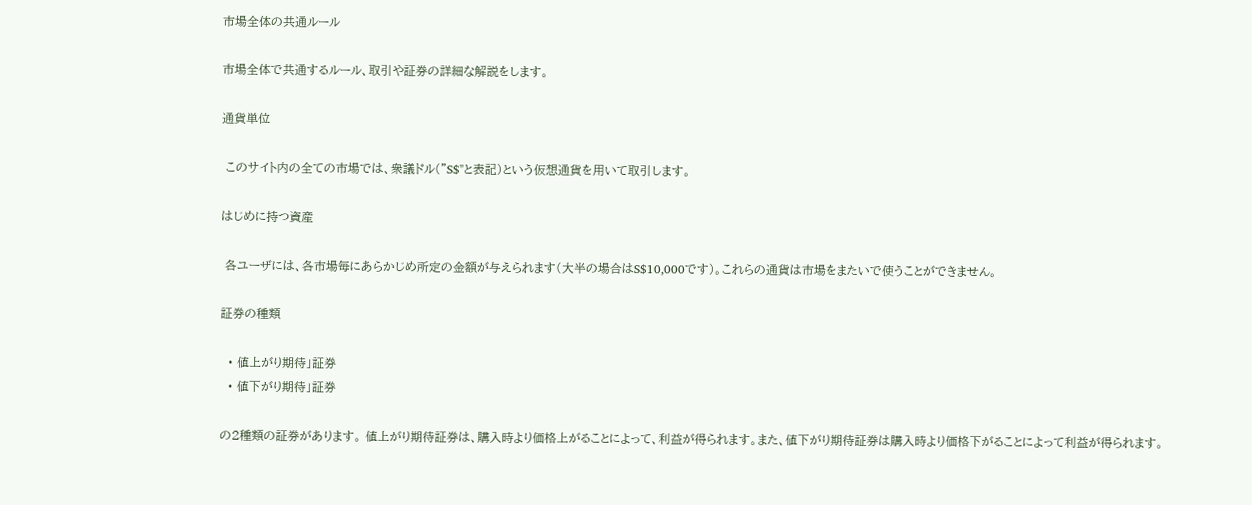市場全体の共通ルール

市場全体で共通するルール、取引や証券の詳細な解説をします。

通貨単位

 このサイト内の全ての市場では、衆議ドル("S$"と表記)という仮想通貨を用いて取引します。

はじめに持つ資産

 各ユーザには、各市場毎にあらかじめ所定の金額が与えられます(大半の場合はS$10,000です)。これらの通貨は市場をまたいで使うことができません。

証券の種類

  • 値上がり期待」証券
  • 値下がり期待」証券

の2種類の証券があります。 値上がり期待証券は、購入時より価格上がることによって、利益が得られます。また、値下がり期待証券は購入時より価格下がることによって利益が得られます。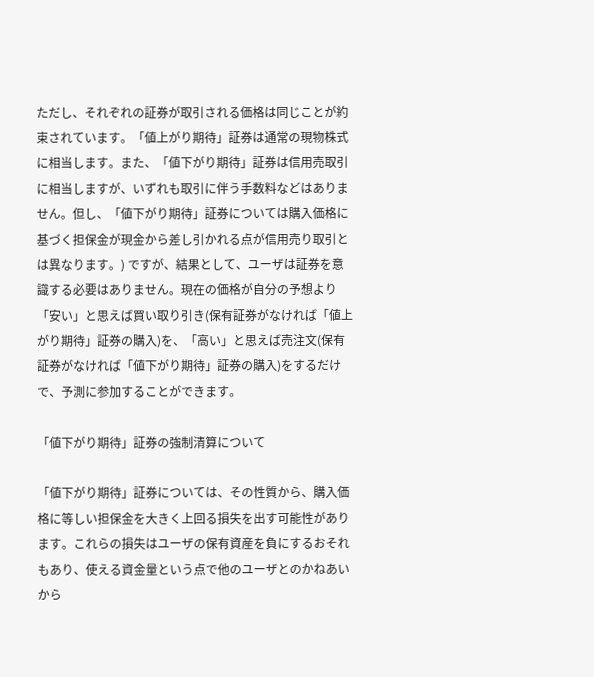ただし、それぞれの証券が取引される価格は同じことが約束されています。「値上がり期待」証券は通常の現物株式に相当します。また、「値下がり期待」証券は信用売取引に相当しますが、いずれも取引に伴う手数料などはありません。但し、「値下がり期待」証券については購入価格に基づく担保金が現金から差し引かれる点が信用売り取引とは異なります。) ですが、結果として、ユーザは証券を意識する必要はありません。現在の価格が自分の予想より「安い」と思えば買い取り引き(保有証券がなければ「値上がり期待」証券の購入)を、「高い」と思えば売注文(保有証券がなければ「値下がり期待」証券の購入)をするだけで、予測に参加することができます。

「値下がり期待」証券の強制清算について

「値下がり期待」証券については、その性質から、購入価格に等しい担保金を大きく上回る損失を出す可能性があります。これらの損失はユーザの保有資産を負にするおそれもあり、使える資金量という点で他のユーザとのかねあいから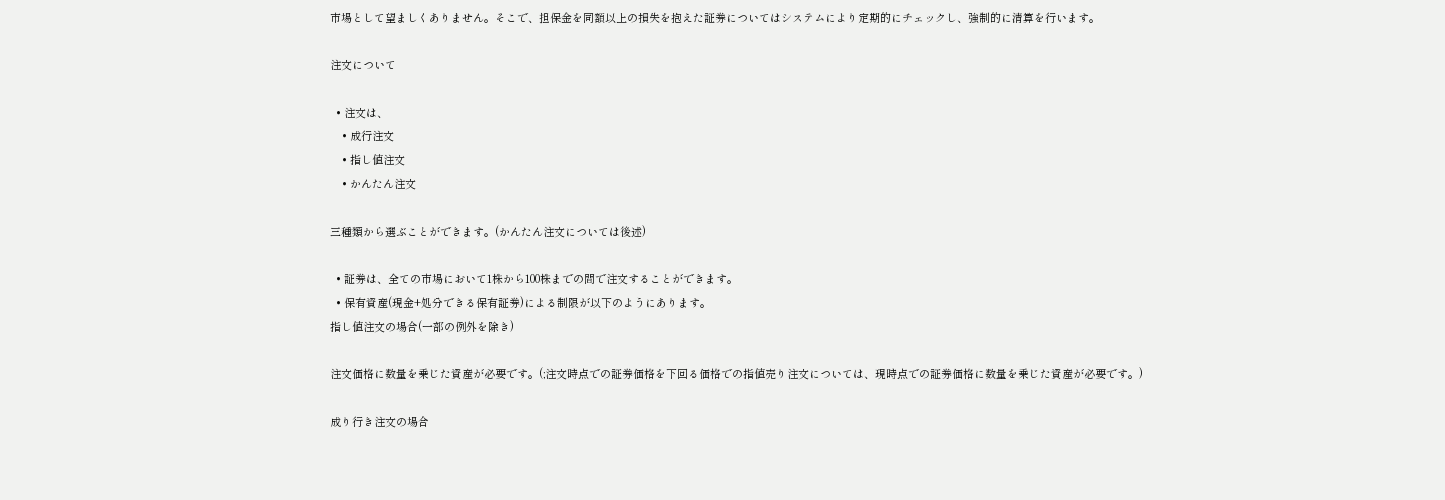市場として望ましくありません。そこで、担保金を同額以上の損失を抱えた証券についてはシステムにより定期的にチェックし、強制的に清算を行います。

注文について

  • 注文は、
    • 成行注文
    • 指し値注文
    • かんたん注文

三種類から選ぶことができます。(かんたん注文については後述)

  • 証券は、全ての市場において1株から100株までの間で注文することができます。
  • 保有資産(現金+処分できる保有証券)による制限が以下のようにあります。
指し値注文の場合(一部の例外を除き)

注文価格に数量を乗じた資産が必要です。(;注文時点での証券価格を下回る価格での指値売り注文については、現時点での証券価格に数量を乗じた資産が必要です。)

成り行き注文の場合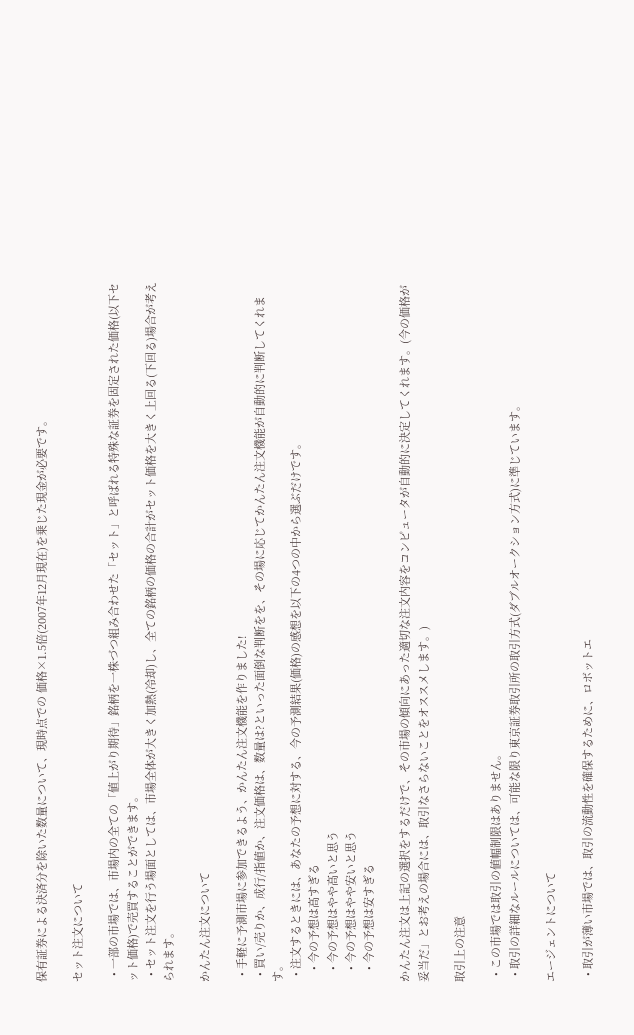保有証券による決済分を除いた数量について、現時点での 価格×1.5倍(2007年12月現在)を乗じた現金が必要です。

セット注文について

  • 一部の市場では、市場内の全ての「値上がり期待」銘柄を一株づつ組み合わせた「セット」と呼ばれる特殊な証券を固定された価格(以下セット価格)で売買することができます。
  • セット注文を行う場面としては、市場全体が大きく加熱(冷却)し、全ての銘柄の価格の合計がセット価格を大きく上回る(下回る)場合が考えられます。

かんたん注文について

  • 手軽に予測市場に参加できるよう、かんたん注文機能を作りました!
  • 買い/売りか、成行/指値か、注文価格は、数量は?といった面倒な判断をを、その場に応じてかんたん注文機能が自動的に判断してくれます。
  • 注文するときには、あなたの予想に対する、今の予測結果(価格)の感想を以下の4つの中から選ぶだけです。
    • 今の予想は高すぎる
    • 今の予想はやや高いと思う
    • 今の予想はやや安いと思う
    • 今の予想は安すぎる

かんたん注文は上記の選択をするだけで、その市場の傾向にあった適切な注文内容をコンピュータが自動的に決定してくれます。(今の価格が妥当だ」とお考えの場合には、取引なさらないことをオススメします。)

取引上の注意

  • この市場では取引の値幅制限はありません。
  • 取引の詳細なルールについては、可能な限り東京証券取引所の取引方式(ダブルオークション方式)に準じています。

エージェントについて

  • 取引が薄い市場では、取引の流動性を確保するために、ロボットエ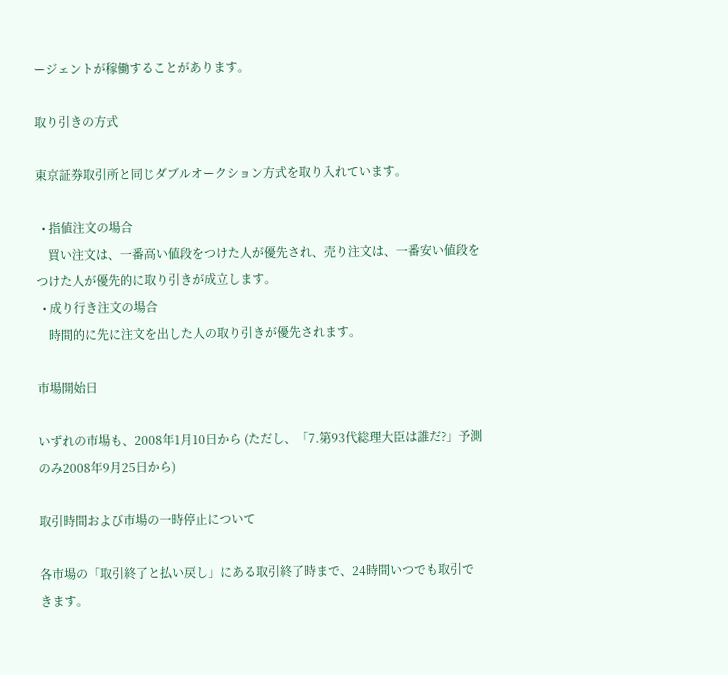ージェントが稼働することがあります。

取り引きの方式

東京証券取引所と同じダブルオークション方式を取り入れています。

  • 指値注文の場合
    買い注文は、一番高い値段をつけた人が優先され、売り注文は、一番安い値段をつけた人が優先的に取り引きが成立します。
  • 成り行き注文の場合
    時間的に先に注文を出した人の取り引きが優先されます。

市場開始日

いずれの市場も、2008年1月10日から (ただし、「7.第93代総理大臣は誰だ?」予測のみ2008年9月25日から)

取引時間および市場の一時停止について

各市場の「取引終了と払い戻し」にある取引終了時まで、24時間いつでも取引できます。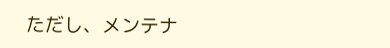ただし、メンテナ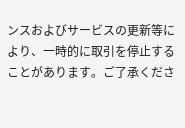ンスおよびサービスの更新等により、一時的に取引を停止することがあります。ご了承くださ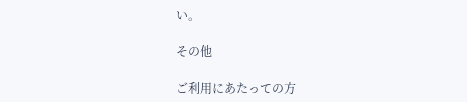い。

その他

ご利用にあたっての方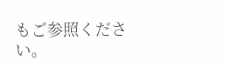もご参照ください。